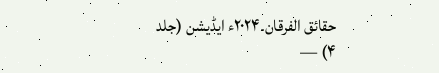حقائق الفرقان۔۲۰۲۴ء ایڈیشن (جلد ۴) —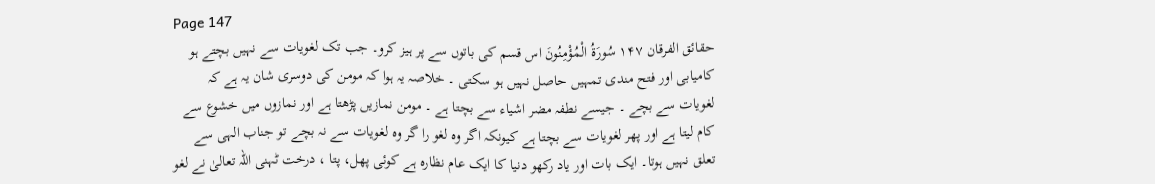Page 147
حقائق الفرقان ۱۴۷ سُورَةُ الْمُؤْمِنُونَ اس قسم کی باتوں سے پر ہیز کرو۔ جب تک لغویات سے نہیں بچتے ہو کامیابی اور فتح مندی تمہیں حاصل نہیں ہو سکتی ۔ خلاصہ یہ ہوا کہ مومن کی دوسری شان یہ ہے کہ لغویات سے بچے ۔ جیسے نطفہ مضر اشیاء سے بچتا ہے ۔ مومن نمازیں پڑھتا ہے اور نمازوں میں خشوع سے کام لیتا ہے اور پھر لغویات سے بچتا ہے کیونکہ اگر وہ لغو را گر وہ لغویات سے نہ بچے تو جناب الہی سے تعلق نہیں ہوتا۔ ایک بات اور یاد رکھو دنیا کا ایک عام نظارہ ہے کوئی پھل، پتا ، درخت ٹہنی اللہ تعالیٰ نے لغو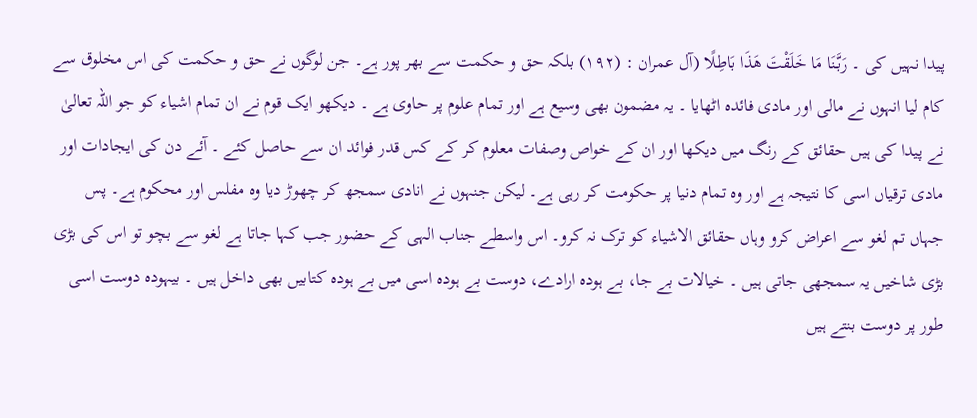پیدا نہیں کی ۔ رَبَّنَا مَا خَلَقْتَ هَذَا بَاطِلًا (آل عمران : (۱۹۲) بلکہ حق و حکمت سے بھر پور ہے۔ جن لوگوں نے حق و حکمت کی اس مخلوق سے کام لیا انہوں نے مالی اور مادی فائدہ اٹھایا ۔ یہ مضمون بھی وسیع ہے اور تمام علوم پر حاوی ہے ۔ دیکھو ایک قوم نے ان تمام اشیاء کو جو اللہ تعالیٰ نے پیدا کی ہیں حقائق کے رنگ میں دیکھا اور ان کے خواص وصفات معلوم کر کے کس قدر فوائد ان سے حاصل کئے ۔ آئے دن کی ایجادات اور مادی ترقیاں اسی کا نتیجہ ہے اور وہ تمام دنیا پر حکومت کر رہی ہے۔ لیکن جنہوں نے انادی سمجھ کر چھوڑ دیا وہ مفلس اور محکوم ہے۔ پس جہاں تم لغو سے اعراض کرو وہاں حقائق الاشیاء کو ترک نہ کرو۔ اس واسطے جناب الہی کے حضور جب کہا جاتا ہے لغو سے بچو تو اس کی بڑی بڑی شاخیں یہ سمجھی جاتی ہیں ۔ خیالات بے جا، بے ہودہ ارادے، دوست بے ہودہ اسی میں بے ہودہ کتابیں بھی داخل ہیں ۔ بیہودہ دوست اسی طور پر دوست بنتے ہیں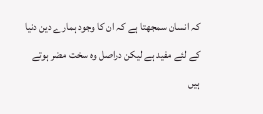کہ انسان سمجھتا ہے کہ ان کا وجود ہمارے دین دنیا کے لئے مفید ہے لیکن دراصل وہ سخت مضر ہوتے ہیں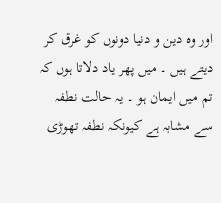اور وہ دین و دنیا دونوں کو غرق کر دیتے ہیں ۔ میں پھر یاد دلاتا ہوں کہ تم میں ایمان ہو ۔ یہ حالت نطفہ سے مشابہ ہے کیونکہ نطفہ تھوڑی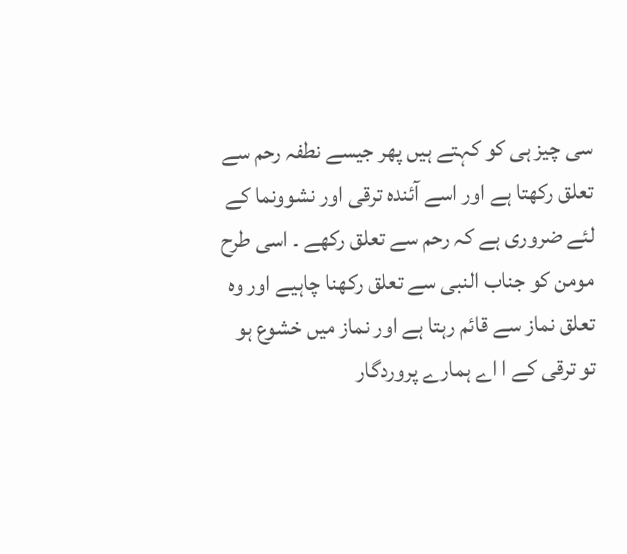سی چیز ہی کو کہتے ہیں پھر جیسے نطفہ رحم سے تعلق رکھتا ہے اور اسے آئندہ ترقی اور نشوونما کے لئے ضروری ہے کہ رحم سے تعلق رکھے ۔ اسی طرح مومن کو جناب النبی سے تعلق رکھنا چاہیے اور وہ تعلق نماز سے قائم رہتا ہے اور نماز میں خشوع ہو تو ترقی کے ا اے ہمارے پروردگار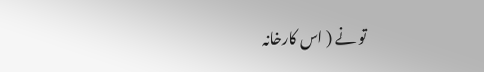تو نے ( اس کارخانہ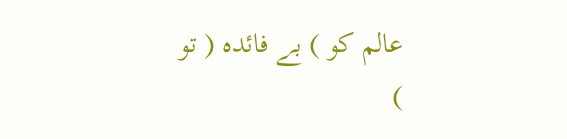عالم کو ) بے فائدہ ( تو )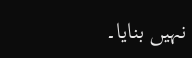نہیں بنایا۔